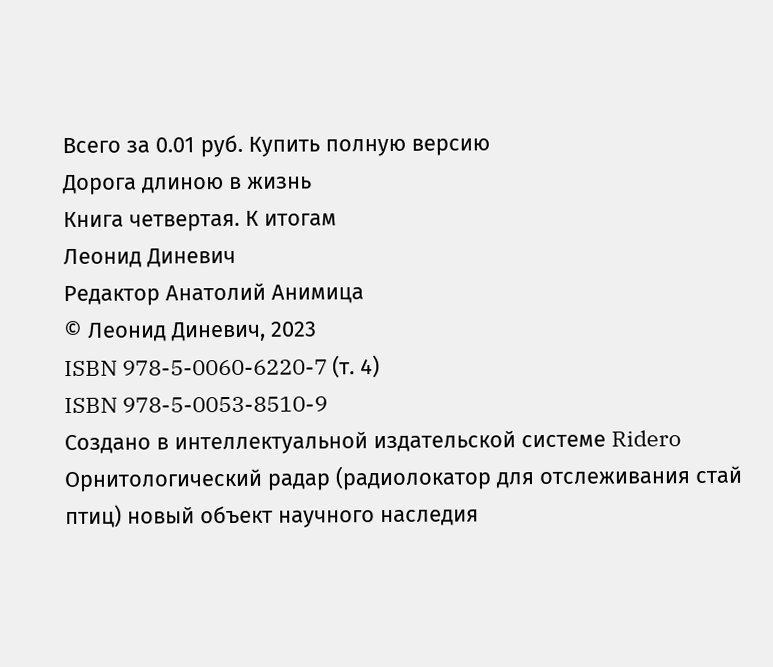Всего за 0.01 руб. Купить полную версию
Дорога длиною в жизнь
Книга четвертая. К итогам
Леонид Диневич
Редактор Анатолий Анимица
© Леонид Диневич, 2023
ISBN 978-5-0060-6220-7 (т. 4)
ISBN 978-5-0053-8510-9
Создано в интеллектуальной издательской системе Ridero
Орнитологический радар (радиолокатор для отслеживания стай птиц) новый объект научного наследия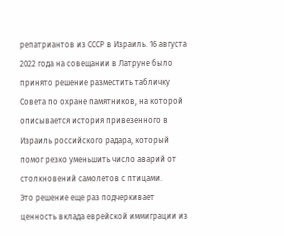репатриантов из СССР в Израиль. 16 августа 2022 года на совещании в Латруне было принято решение разместить табличку Совета по охране памятников, на которой описывается история привезенного в Израиль российского радара, который помог резко уменьшить число аварий от столкновений самолетов с птицами.
Это решение еще раз подчеркивает ценность вклада еврейской иммиграции из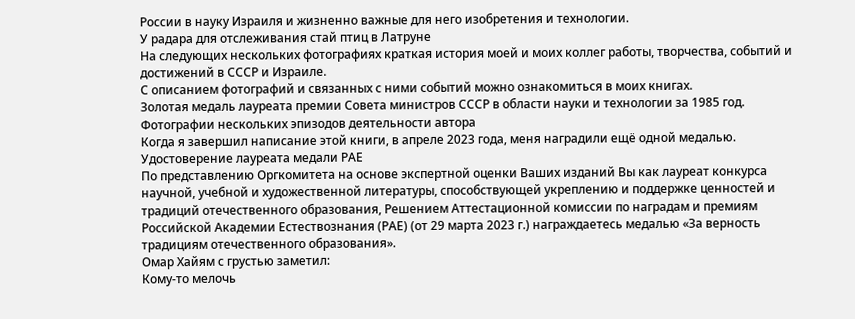России в науку Израиля и жизненно важные для него изобретения и технологии.
У радара для отслеживания стай птиц в Латруне
На следующих нескольких фотографиях краткая история моей и моих коллег работы, творчества, событий и достижений в СССР и Израиле.
С описанием фотографий и связанных с ними событий можно ознакомиться в моих книгах.
Золотая медаль лауреата премии Совета министров СССР в области науки и технологии за 1985 год.
Фотографии нескольких эпизодов деятельности автора
Когда я завершил написание этой книги, в апреле 2023 года, меня наградили ещё одной медалью.
Удостоверение лауреата медали РАЕ
По представлению Оргкомитета на основе экспертной оценки Ваших изданий Вы как лауреат конкурса научной, учебной и художественной литературы, способствующей укреплению и поддержке ценностей и традиций отечественного образования, Решением Аттестационной комиссии по наградам и премиям Российской Академии Естествознания (РАЕ) (от 29 марта 2023 г.) награждаетесь медалью «За верность традициям отечественного образования».
Омар Хайям с грустью заметил:
Кому-то мелочь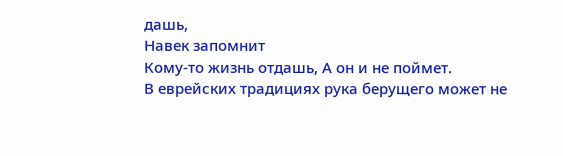дашь,
Навек запомнит
Кому-то жизнь отдашь, А он и не поймет.
В еврейских традициях рука берущего может не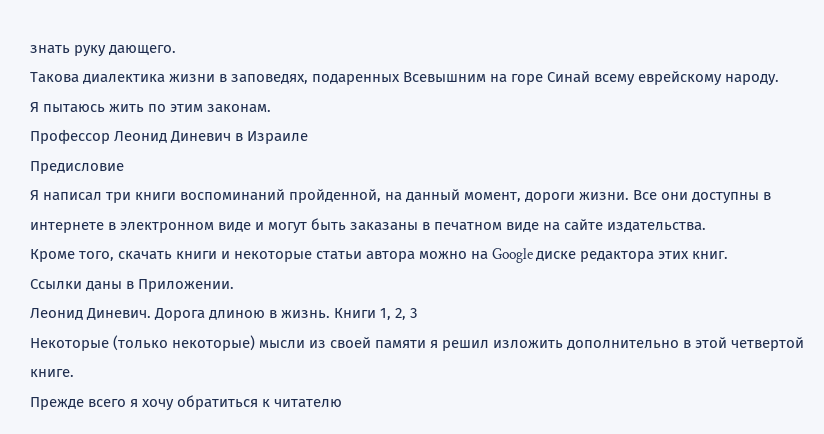знать руку дающего.
Такова диалектика жизни в заповедях, подаренных Всевышним на горе Синай всему еврейскому народу.
Я пытаюсь жить по этим законам.
Профессор Леонид Диневич в Израиле
Предисловие
Я написал три книги воспоминаний пройденной, на данный момент, дороги жизни. Все они доступны в интернете в электронном виде и могут быть заказаны в печатном виде на сайте издательства.
Кроме того, скачать книги и некоторые статьи автора можно на Google диске редактора этих книг.
Ссылки даны в Приложении.
Леонид Диневич. Дорога длиною в жизнь. Книги 1, 2, 3
Некоторые (только некоторые) мысли из своей памяти я решил изложить дополнительно в этой четвертой книге.
Прежде всего я хочу обратиться к читателю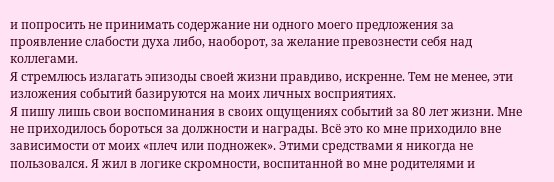и попросить не принимать содержание ни одного моего предложения за проявление слабости духа либо, наоборот, за желание превознести себя над коллегами.
Я стремлюсь излагать эпизоды своей жизни правдиво, искренне. Тем не менее, эти изложения событий базируются на моих личных восприятиях.
Я пишу лишь свои воспоминания в своих ощущениях событий за 80 лет жизни. Мне не приходилось бороться за должности и награды. Всё это ко мне приходило вне зависимости от моих «плеч или подножек». Этими средствами я никогда не пользовался. Я жил в логике скромности, воспитанной во мне родителями и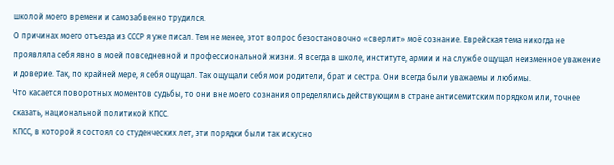школой моего времени и самозабвенно трудился.
О причинах моего отъезда из СССР я уже писал. Тем не менее, этот вопрос безостановочно «сверлит» моё сознание. Еврейская тема никогда не проявляла себя явно в моей повседневной и профессиональной жизни. Я всегда в школе, институте, армии и на службе ощущал неизменное уважение и доверие. Так, по крайней мере, я себя ощущал. Так ощущали себя мои родители, брат и сестра. Они всегда были уважаемы и любимы.
Что касается поворотных моментов судьбы, то они вне моего сознания определялись действующим в стране антисемитским порядком или, точнее сказать, национальной политикой КПСС.
КПСС, в которой я состоял со студенческих лет, эти порядки были так искусно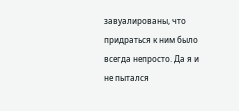завуалированы, что придраться к ним было всегда непросто. Да я и не пытался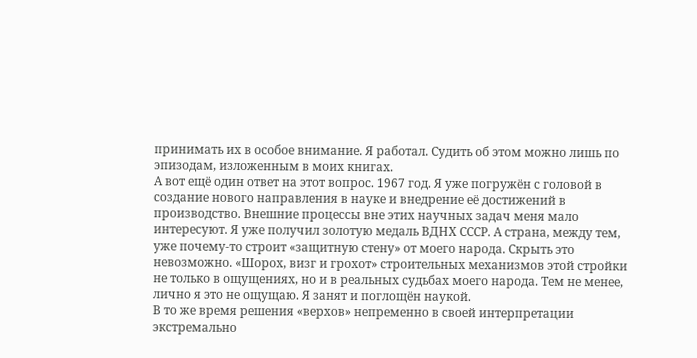принимать их в особое внимание. Я работал. Судить об этом можно лишь по эпизодам, изложенным в моих книгах.
А вот ещё один ответ на этот вопрос. 1967 год. Я уже погружён с головой в создание нового направления в науке и внедрение её достижений в производство. Внешние процессы вне этих научных задач меня мало интересуют. Я уже получил золотую медаль ВДНХ СССР. А страна, между тем, уже почему-то строит «защитную стену» от моего народа. Скрыть это невозможно. «Шорох, визг и грохот» строительных механизмов этой стройки не только в ощущениях, но и в реальных судьбах моего народа. Тем не менее, лично я это не ощущаю. Я занят и поглощён наукой.
В то же время решения «верхов» непременно в своей интерпретации экстремально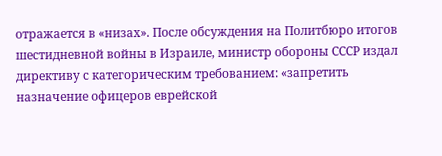отражается в «низах». После обсуждения на Политбюро итогов шестидневной войны в Израиле, министр обороны СССР издал директиву с категорическим требованием: «запретить назначение офицеров еврейской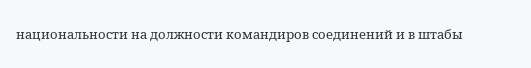национальности на должности командиров соединений и в штабы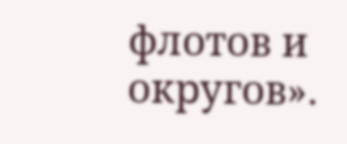флотов и округов».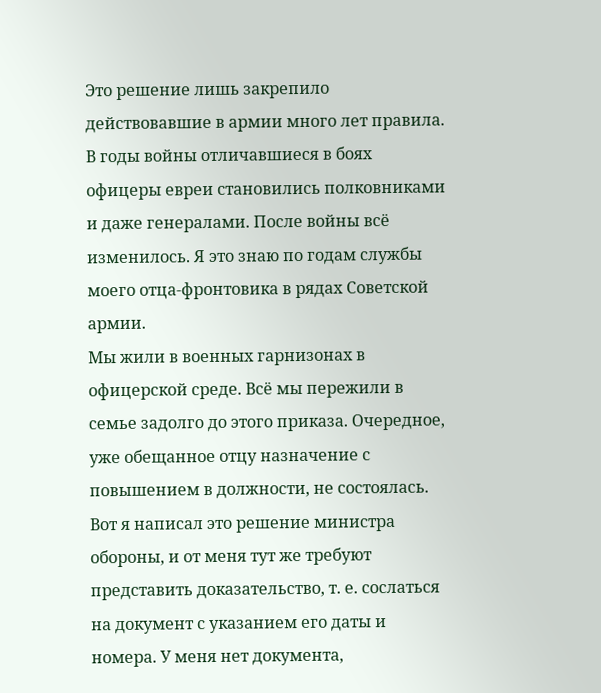Это решение лишь закрепило действовавшие в армии много лет правила. В годы войны отличавшиеся в боях офицеры евреи становились полковниками и даже генералами. После войны всё изменилось. Я это знаю по годам службы моего отца-фронтовика в рядах Советской армии.
Мы жили в военных гарнизонах в офицерской среде. Всё мы пережили в семье задолго до этого приказа. Очередное, уже обещанное отцу назначение с повышением в должности, не состоялась.
Вот я написал это решение министра обороны, и от меня тут же требуют представить доказательство, т. е. сослаться на документ с указанием его даты и номера. У меня нет документа,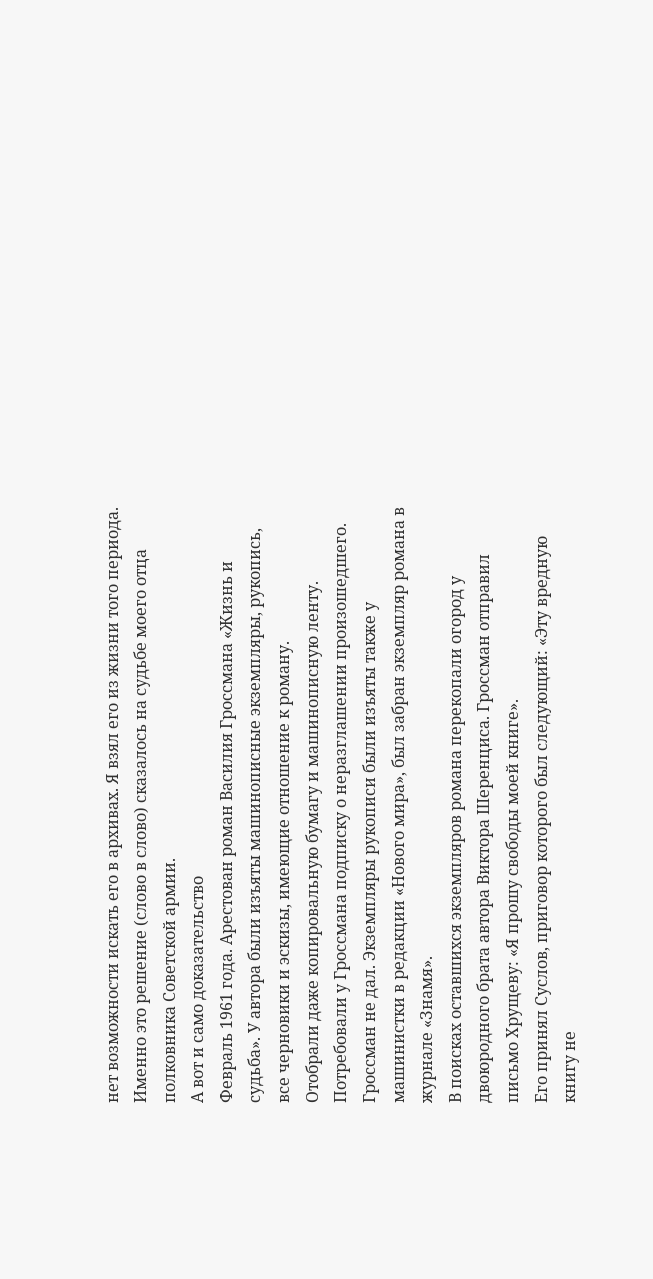нет возможности искать его в архивах. Я взял его из жизни того периода. Именно это решение (слово в слово) сказалось на судьбе моего отца полковника Советской армии.
А вот и само доказательство
Февраль 1961 года. Арестован роман Василия Гроссмана «Жизнь и судьба». У автора были изъяты машинописные экземпляры, рукопись, все черновики и эскизы, имеющие отношение к роману.
Отобрали даже копировальную бумагу и машинописную ленту. Потребовали у Гроссмана подписку о неразглашении произошедшего. Гроссман не дал. Экземпляры рукописи были изъяты также у машинистки в редакции «Нового мира», был забран экземпляр романа в журнале «Знамя».
В поисках оставшихся экземпляров романа перекопали огород у двоюродного брата автора Виктора Шеренциса. Гроссман отправил письмо Хрущеву: «Я прошу свободы моей книге».
Его принял Суслов, приговор которого был следующий: «Эту вредную книгу не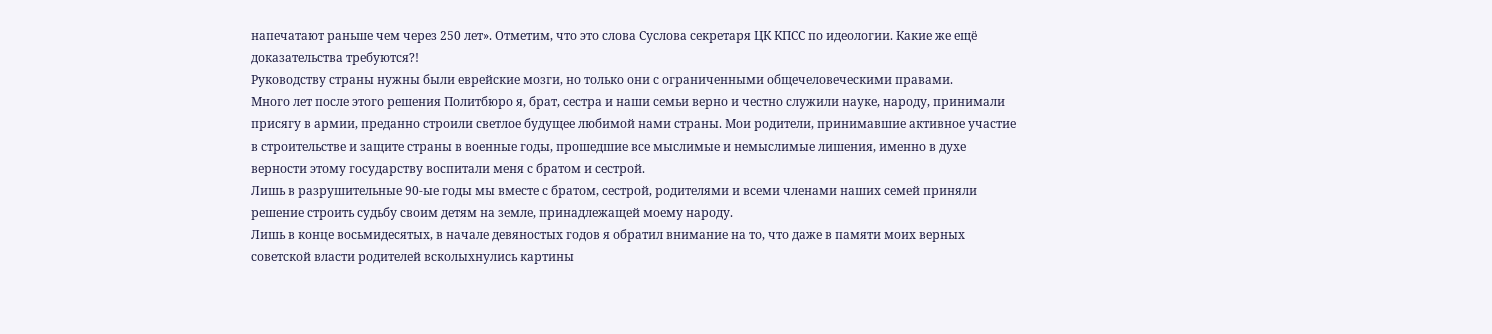напечатают раньше чем через 250 лет». Отметим, что это слова Суслова секретаря ЦК КПСС по идеологии. Какие же ещё доказательства требуются?!
Руководству страны нужны были еврейские мозги, но только они с ограниченными общечеловеческими правами.
Много лет после этого решения Политбюро я, брат, сестра и наши семьи верно и честно служили науке, народу, принимали присягу в армии, преданно строили светлое будущее любимой нами страны. Мои родители, принимавшие активное участие в строительстве и защите страны в военные годы, прошедшие все мыслимые и немыслимые лишения, именно в духе верности этому государству воспитали меня с братом и сестрой.
Лишь в разрушительные 90-ые годы мы вместе с братом, сестрой, родителями и всеми членами наших семей приняли решение строить судьбу своим детям на земле, принадлежащей моему народу.
Лишь в конце восьмидесятых, в начале девяностых годов я обратил внимание на то, что даже в памяти моих верных советской власти родителей всколыхнулись картины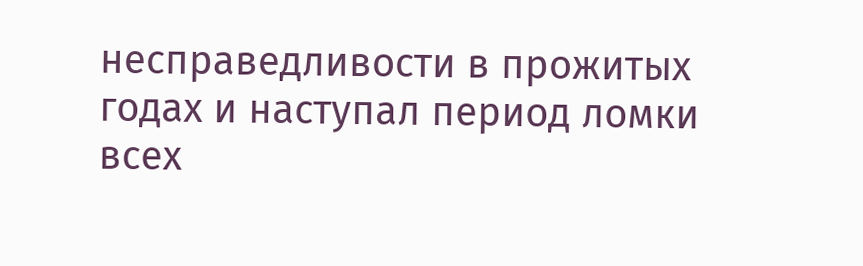несправедливости в прожитых годах и наступал период ломки всех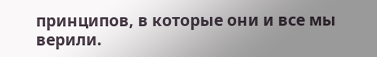принципов, в которые они и все мы верили.